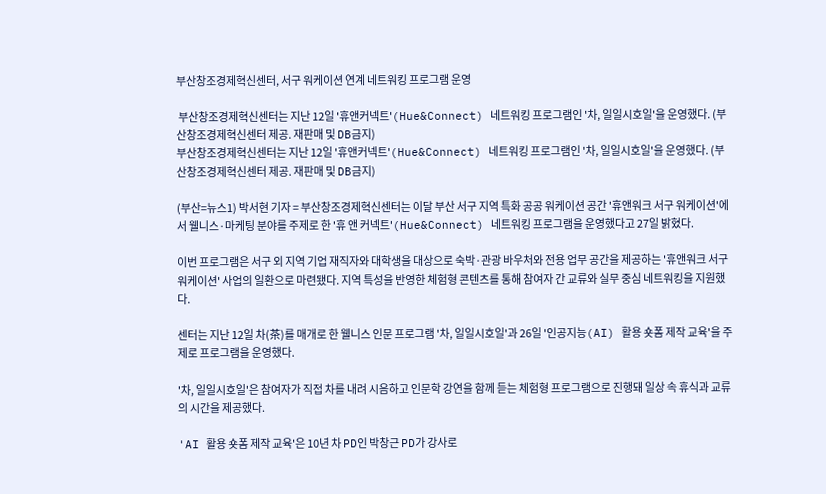부산창조경제혁신센터, 서구 워케이션 연계 네트워킹 프로그램 운영

 부산창조경제혁신센터는 지난 12일 '휴앤커넥트'(Hue&Connect) 네트워킹 프로그램인 '차, 일일시호일'을 운영했다. (부산창조경제혁신센터 제공. 재판매 및 DB금지)
부산창조경제혁신센터는 지난 12일 '휴앤커넥트'(Hue&Connect) 네트워킹 프로그램인 '차, 일일시호일'을 운영했다. (부산창조경제혁신센터 제공. 재판매 및 DB금지)

(부산=뉴스1) 박서현 기자 = 부산창조경제혁신센터는 이달 부산 서구 지역 특화 공공 워케이션 공간 '휴앤워크 서구 워케이션'에서 웰니스·마케팅 분야를 주제로 한 '휴 앤 커넥트'(Hue&Connect) 네트워킹 프로그램을 운영했다고 27일 밝혔다.

이번 프로그램은 서구 외 지역 기업 재직자와 대학생을 대상으로 숙박·관광 바우처와 전용 업무 공간을 제공하는 '휴앤워크 서구 워케이션' 사업의 일환으로 마련됐다. 지역 특성을 반영한 체험형 콘텐츠를 통해 참여자 간 교류와 실무 중심 네트워킹을 지원했다.

센터는 지난 12일 차(茶)를 매개로 한 웰니스 인문 프로그램 '차, 일일시호일'과 26일 '인공지능(AI) 활용 숏폼 제작 교육'을 주제로 프로그램을 운영했다.

'차, 일일시호일'은 참여자가 직접 차를 내려 시음하고 인문학 강연을 함께 듣는 체험형 프로그램으로 진행돼 일상 속 휴식과 교류의 시간을 제공했다.

'AI 활용 숏폼 제작 교육'은 10년 차 PD인 박창근 PD가 강사로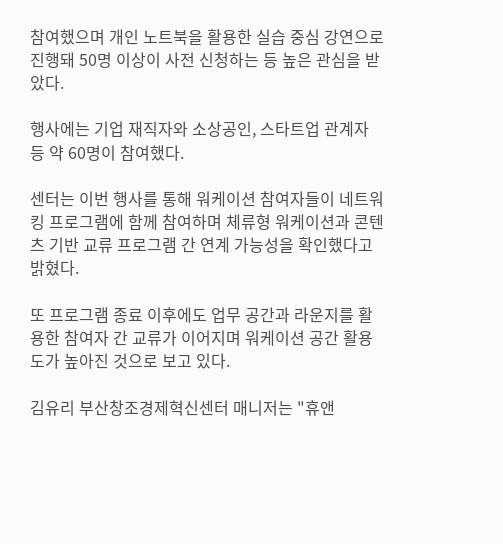참여했으며 개인 노트북을 활용한 실습 중심 강연으로 진행돼 50명 이상이 사전 신청하는 등 높은 관심을 받았다.

행사에는 기업 재직자와 소상공인, 스타트업 관계자 등 약 60명이 참여했다.

센터는 이번 행사를 통해 워케이션 참여자들이 네트워킹 프로그램에 함께 참여하며 체류형 워케이션과 콘텐츠 기반 교류 프로그램 간 연계 가능성을 확인했다고 밝혔다.

또 프로그램 종료 이후에도 업무 공간과 라운지를 활용한 참여자 간 교류가 이어지며 워케이션 공간 활용도가 높아진 것으로 보고 있다.

김유리 부산창조경제혁신센터 매니저는 "휴앤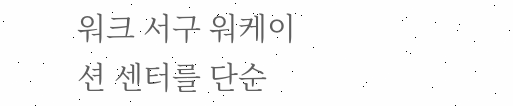워크 서구 워케이션 센터를 단순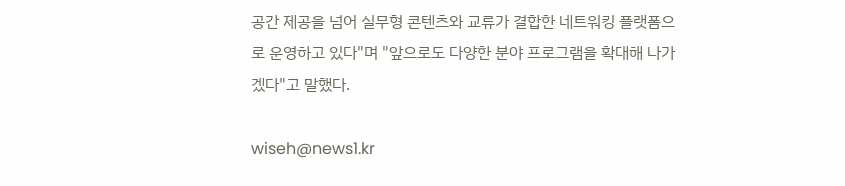공간 제공을 넘어 실무형 콘텐츠와 교류가 결합한 네트워킹 플랫폼으로 운영하고 있다"며 "앞으로도 다양한 분야 프로그램을 확대해 나가겠다"고 말했다.

wiseh@news1.kr